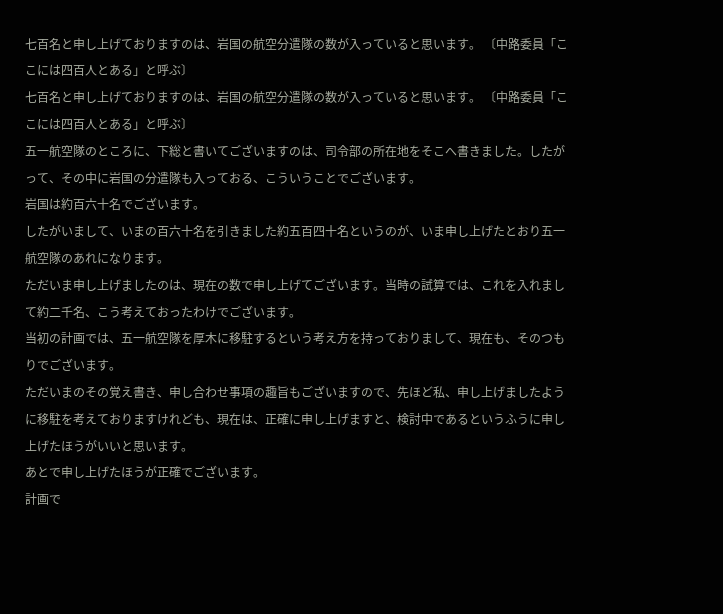七百名と申し上げておりますのは、岩国の航空分遣隊の数が入っていると思います。 〔中路委員「ここには四百人とある」と呼ぶ〕
七百名と申し上げておりますのは、岩国の航空分遣隊の数が入っていると思います。 〔中路委員「ここには四百人とある」と呼ぶ〕
五一航空隊のところに、下総と書いてございますのは、司令部の所在地をそこへ書きました。したがって、その中に岩国の分遣隊も入っておる、こういうことでございます。
岩国は約百六十名でございます。
したがいまして、いまの百六十名を引きました約五百四十名というのが、いま申し上げたとおり五一航空隊のあれになります。
ただいま申し上げましたのは、現在の数で申し上げてございます。当時の試算では、これを入れまして約二千名、こう考えておったわけでございます。
当初の計画では、五一航空隊を厚木に移駐するという考え方を持っておりまして、現在も、そのつもりでございます。
ただいまのその覚え書き、申し合わせ事項の趣旨もございますので、先ほど私、申し上げましたように移駐を考えておりますけれども、現在は、正確に申し上げますと、検討中であるというふうに申し上げたほうがいいと思います。
あとで申し上げたほうが正確でございます。
計画で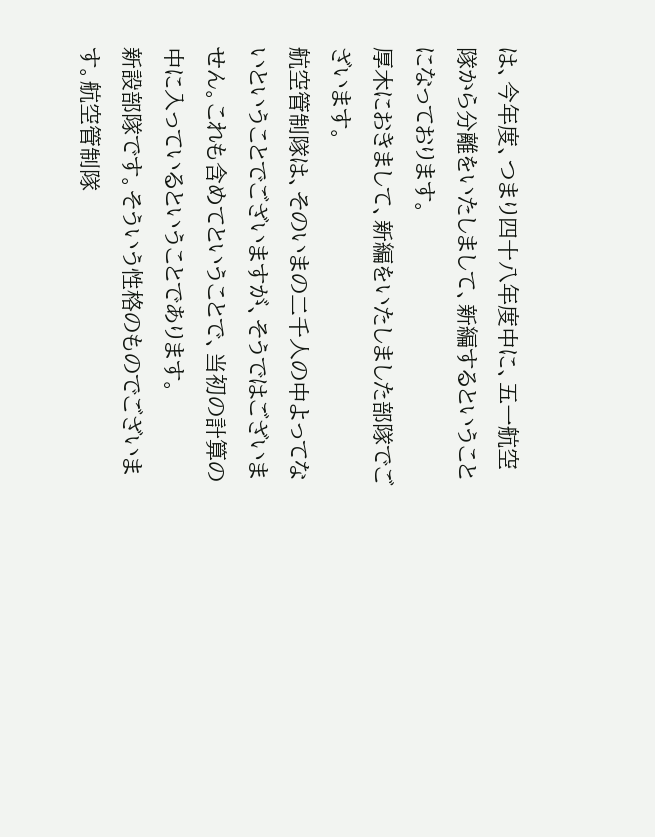は、今年度、つまり四十八年度中に、五一航空隊から分離をいたしまして、新編するということになっております。
厚木におきまして、新編をいたしました部隊でございます。
航空管制隊は、そのいまの二千人の中よってないということでございますが、そうではございません。これも含めてということで、当初の計算の中に入っているということであります。
新設部隊です。そういう性格のものでございます。航空管制隊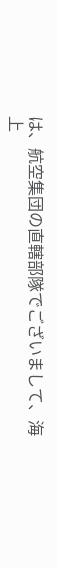は、航空集団の直轄部隊でございまして、海上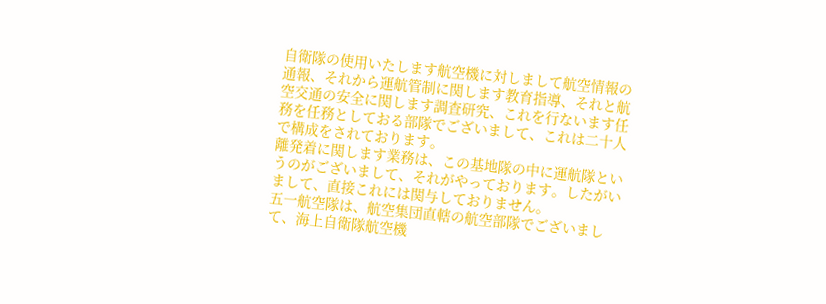自衛隊の使用いたします航空機に対しまして航空情報の通報、それから運航管制に関します教育指導、それと航空交通の安全に関します調査研究、これを行ないます任務を任務としておる部隊でございまして、これは二十人で構成をされております。
離発着に関します業務は、この基地隊の中に運航隊というのがございまして、それがやっております。したがいまして、直接これには関与しておりません。
五一航空隊は、航空集団直轄の航空部隊でございまして、海上自衛隊航空機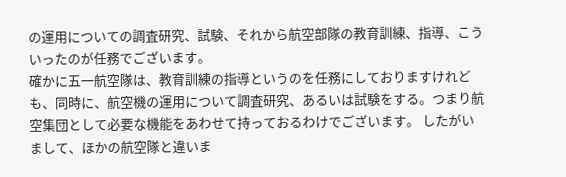の運用についての調査研究、試験、それから航空部隊の教育訓練、指導、こういったのが任務でございます。
確かに五一航空隊は、教育訓練の指導というのを任務にしておりますけれども、同時に、航空機の運用について調査研究、あるいは試験をする。つまり航空集団として必要な機能をあわせて持っておるわけでございます。 したがいまして、ほかの航空隊と違いま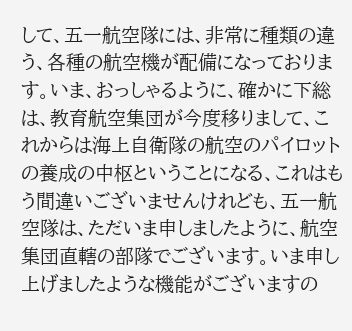して、五一航空隊には、非常に種類の違う、各種の航空機が配備になっております。いま、おっしゃるように、確かに下総は、教育航空集団が今度移りまして、これからは海上自衛隊の航空のパイロットの養成の中枢ということになる、これはもう間違いございませんけれども、五一航空隊は、ただいま申しましたように、航空集団直轄の部隊でございます。いま申し上げましたような機能がございますの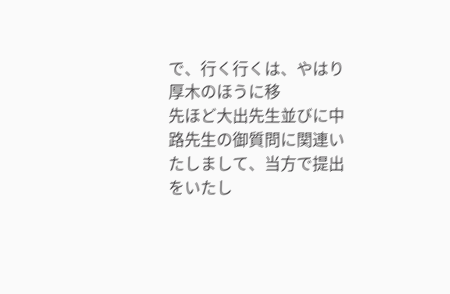で、行く行くは、やはり厚木のほうに移
先ほど大出先生並びに中路先生の御質問に関連いたしまして、当方で提出をいたし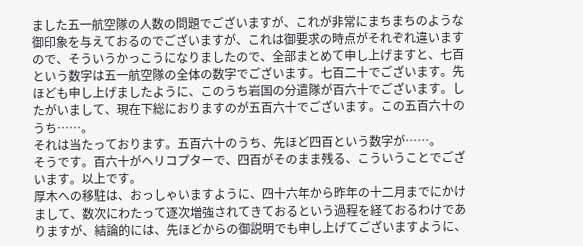ました五一航空隊の人数の問題でございますが、これが非常にまちまちのような御印象を与えておるのでございますが、これは御要求の時点がそれぞれ違いますので、そういうかっこうになりましたので、全部まとめて申し上げますと、七百という数字は五一航空隊の全体の数字でございます。七百二十でございます。先ほども申し上げましたように、このうち岩国の分遣隊が百六十でございます。したがいまして、現在下総におりますのが五百六十でございます。この五百六十のうち……。
それは当たっております。五百六十のうち、先ほど四百という数字が……。
そうです。百六十がヘリコプターで、四百がそのまま残る、こういうことでございます。以上です。
厚木への移駐は、おっしゃいますように、四十六年から昨年の十二月までにかけまして、数次にわたって逐次増強されてきておるという過程を経ておるわけでありますが、結論的には、先ほどからの御説明でも申し上げてございますように、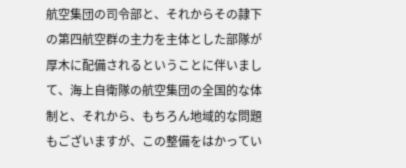航空集団の司令部と、それからその隷下の第四航空群の主力を主体とした部隊が厚木に配備されるということに伴いまして、海上自衛隊の航空集団の全国的な体制と、それから、もちろん地域的な問題もございますが、この整備をはかってい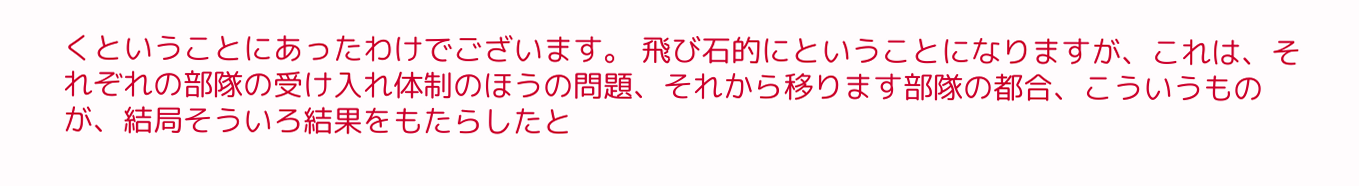くということにあったわけでございます。 飛び石的にということになりますが、これは、それぞれの部隊の受け入れ体制のほうの問題、それから移ります部隊の都合、こういうものが、結局そういろ結果をもたらしたと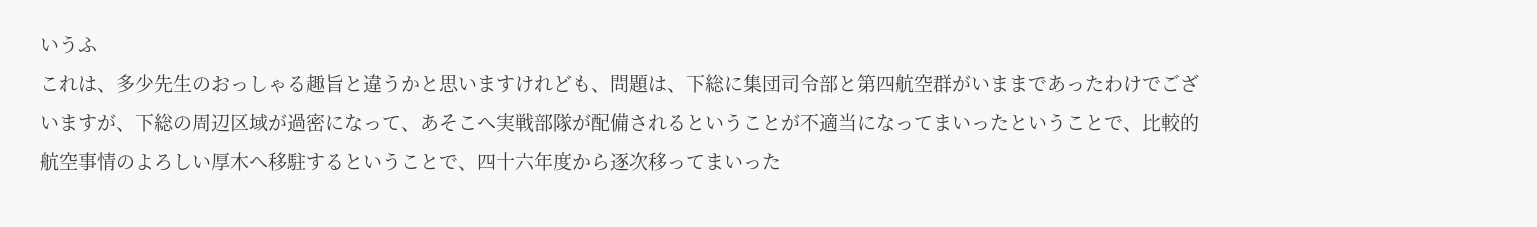いうふ
これは、多少先生のおっしゃる趣旨と違うかと思いますけれども、問題は、下総に集団司令部と第四航空群がいままであったわけでございますが、下総の周辺区域が過密になって、あそこへ実戦部隊が配備されるということが不適当になってまいったということで、比較的航空事情のよろしい厚木へ移駐するということで、四十六年度から逐次移ってまいった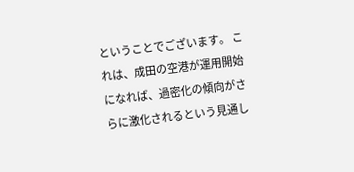ということでございます。 これは、成田の空港が運用開始になれば、過密化の傾向がさらに激化されるという見通し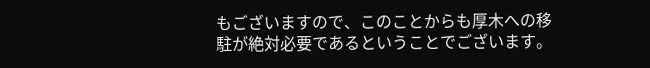もございますので、このことからも厚木への移駐が絶対必要であるということでございます。